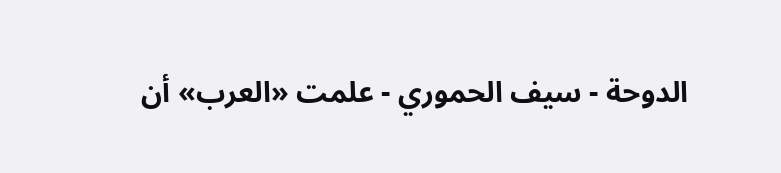الدوحة - سيف الحموري - علمت «العرب» أن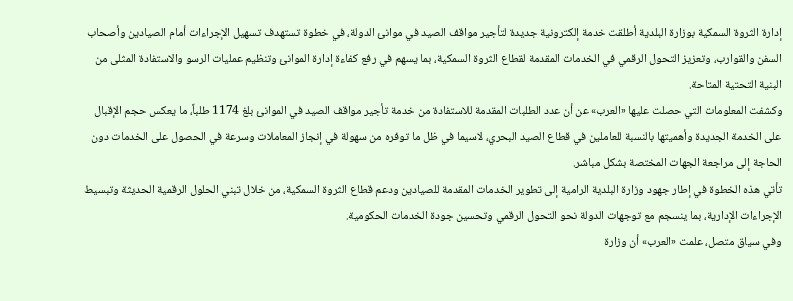إدارة الثروة السمكية بوزارة البلدية أطلقت خدمة إلكترونية جديدة لتأجير مواقف الصيد في موانئ الدولة، في خطوة تستهدف تسهيل الإجراءات أمام الصيادين وأصحاب السفن والقوارب، وتعزيز التحول الرقمي في الخدمات المقدمة لقطاع الثروة السمكية، بما يسهم في رفع كفاءة إدارة الموانئ وتنظيم عمليات الرسو والاستفادة المثلى من البنية التحتية المتاحة.
وكشفت المعلومات التي حصلت عليها «العرب» عن أن عدد الطلبات المقدمة للاستفادة من خدمة تأجير مواقف الصيد في الموانئ بلغ 1174 طلباً، ما يعكس حجم الإقبال على الخدمة الجديدة وأهميتها بالنسبة للعاملين في قطاع الصيد البحري، لاسيما في ظل ما توفره من سهولة في إنجاز المعاملات وسرعة في الحصول على الخدمات دون الحاجة إلى مراجعة الجهات المختصة بشكل مباشر.
تأتي هذه الخطوة في إطار جهود وزارة البلدية الرامية إلى تطوير الخدمات المقدمة للصيادين ودعم قطاع الثروة السمكية، من خلال تبني الحلول الرقمية الحديثة وتبسيط الإجراءات الإدارية، بما ينسجم مع توجهات الدولة نحو التحول الرقمي وتحسين جودة الخدمات الحكومية.
وفي سياق متصل، علمت «العرب» أن وزارة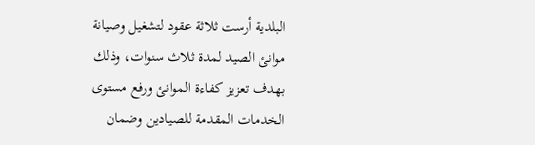البلدية أرست ثلاثة عقود لتشغيل وصيانة موانئ الصيد لمدة ثلاث سنوات، وذلك بهدف تعزيز كفاءة الموانئ ورفع مستوى الخدمات المقدمة للصيادين وضمان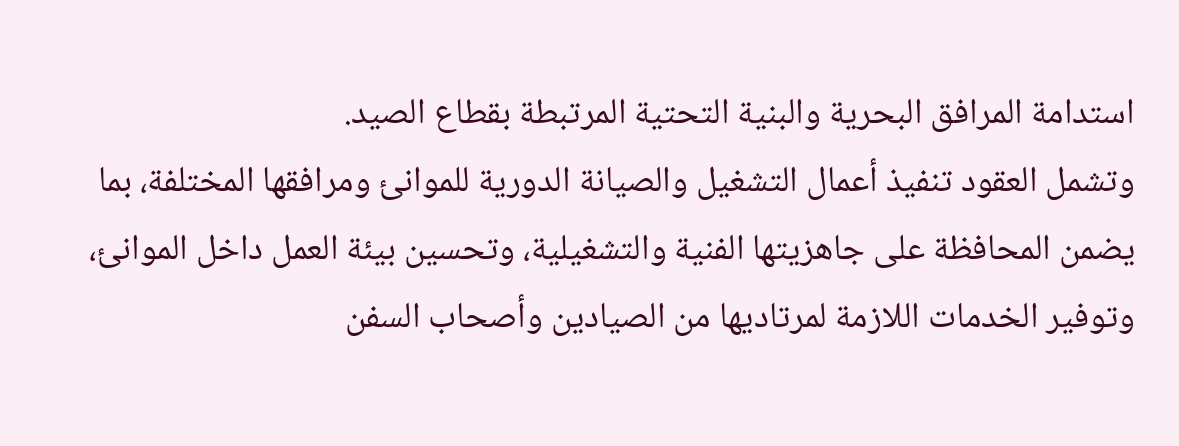استدامة المرافق البحرية والبنية التحتية المرتبطة بقطاع الصيد.
وتشمل العقود تنفيذ أعمال التشغيل والصيانة الدورية للموانئ ومرافقها المختلفة، بما يضمن المحافظة على جاهزيتها الفنية والتشغيلية، وتحسين بيئة العمل داخل الموانئ، وتوفير الخدمات اللازمة لمرتاديها من الصيادين وأصحاب السفن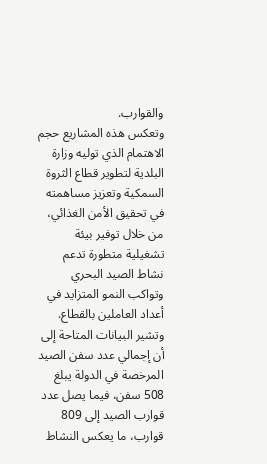والقوارب.
وتعكس هذه المشاريع حجم الاهتمام الذي توليه وزارة البلدية لتطوير قطاع الثروة السمكية وتعزيز مساهمته في تحقيق الأمن الغذائي، من خلال توفير بيئة تشغيلية متطورة تدعم نشاط الصيد البحري وتواكب النمو المتزايد في أعداد العاملين بالقطاع.
وتشير البيانات المتاحة إلى أن إجمالي عدد سفن الصيد المرخصة في الدولة يبلغ 508 سفن، فيما يصل عدد قوارب الصيد إلى 809 قوارب، ما يعكس النشاط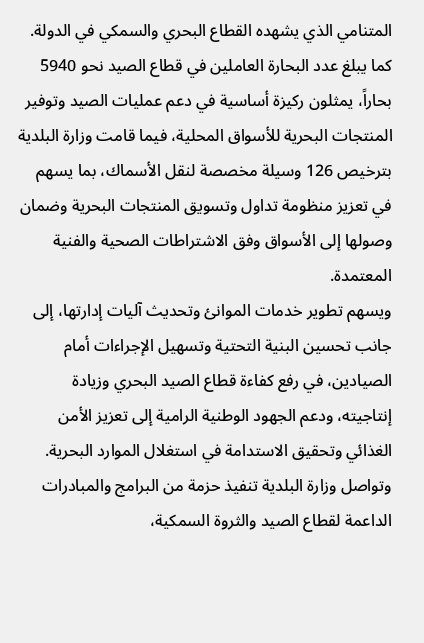المتنامي الذي يشهده القطاع البحري والسمكي في الدولة.
كما يبلغ عدد البحارة العاملين في قطاع الصيد نحو 5940 بحاراً، يمثلون ركيزة أساسية في دعم عمليات الصيد وتوفير المنتجات البحرية للأسواق المحلية، فيما قامت وزارة البلدية بترخيص 126 وسيلة مخصصة لنقل الأسماك، بما يسهم في تعزيز منظومة تداول وتسويق المنتجات البحرية وضمان وصولها إلى الأسواق وفق الاشتراطات الصحية والفنية المعتمدة.
ويسهم تطوير خدمات الموانئ وتحديث آليات إدارتها، إلى جانب تحسين البنية التحتية وتسهيل الإجراءات أمام الصيادين، في رفع كفاءة قطاع الصيد البحري وزيادة إنتاجيته، ودعم الجهود الوطنية الرامية إلى تعزيز الأمن الغذائي وتحقيق الاستدامة في استغلال الموارد البحرية.
وتواصل وزارة البلدية تنفيذ حزمة من البرامج والمبادرات الداعمة لقطاع الصيد والثروة السمكية،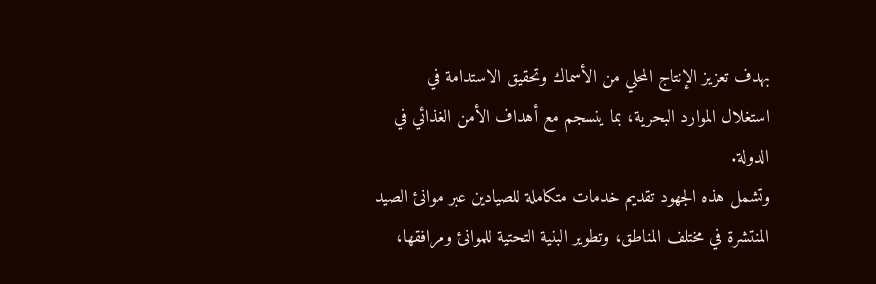بهدف تعزيز الإنتاج المحلي من الأسماك وتحقيق الاستدامة في استغلال الموارد البحرية، بما ينسجم مع أهداف الأمن الغذائي في الدولة.
وتشمل هذه الجهود تقديم خدمات متكاملة للصيادين عبر موانئ الصيد المنتشرة في مختلف المناطق، وتطوير البنية التحتية للموانئ ومرافقها،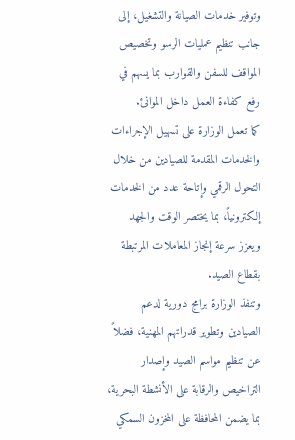وتوفير خدمات الصيانة والتشغيل، إلى جانب تنظيم عمليات الرسو وتخصيص المواقف للسفن والقوارب بما يسهم في رفع كفاءة العمل داخل الموانئ.
كما تعمل الوزارة على تسهيل الإجراءات والخدمات المقدمة للصيادين من خلال التحول الرقمي وإتاحة عدد من الخدمات إلكترونياً، بما يختصر الوقت والجهد ويعزز سرعة إنجاز المعاملات المرتبطة بقطاع الصيد.
وتنفذ الوزارة برامج دورية لدعم الصيادين وتطوير قدراتهم المهنية، فضلاً عن تنظيم مواسم الصيد وإصدار التراخيص والرقابة على الأنشطة البحرية، بما يضمن المحافظة على المخزون السمكي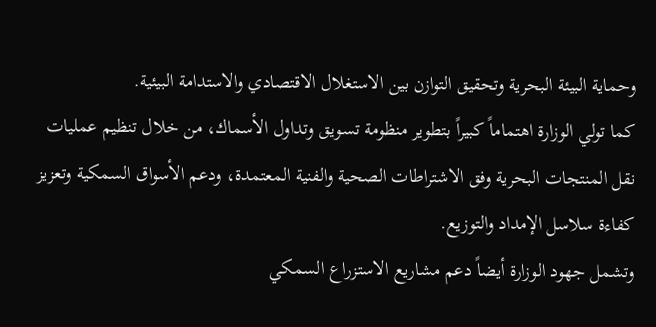وحماية البيئة البحرية وتحقيق التوازن بين الاستغلال الاقتصادي والاستدامة البيئية.
كما تولي الوزارة اهتماماً كبيراً بتطوير منظومة تسويق وتداول الأسماك، من خلال تنظيم عمليات نقل المنتجات البحرية وفق الاشتراطات الصحية والفنية المعتمدة، ودعم الأسواق السمكية وتعزيز كفاءة سلاسل الإمداد والتوزيع.
وتشمل جهود الوزارة أيضاً دعم مشاريع الاستزراع السمكي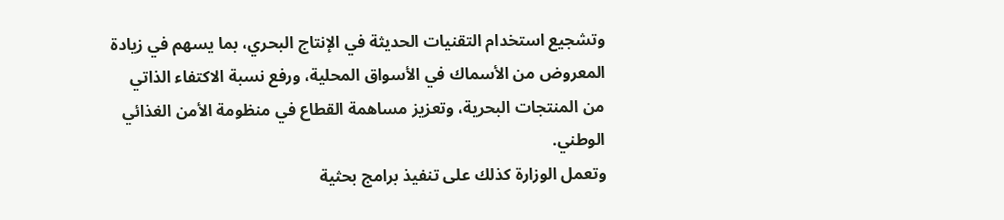وتشجيع استخدام التقنيات الحديثة في الإنتاج البحري، بما يسهم في زيادة المعروض من الأسماك في الأسواق المحلية، ورفع نسبة الاكتفاء الذاتي من المنتجات البحرية، وتعزيز مساهمة القطاع في منظومة الأمن الغذائي الوطني.
وتعمل الوزارة كذلك على تنفيذ برامج بحثية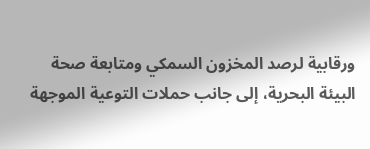ورقابية لرصد المخزون السمكي ومتابعة صحة البيئة البحرية، إلى جانب حملات التوعية الموجهة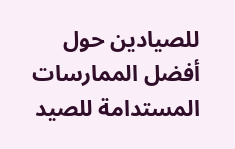للصيادين حول أفضل الممارسات المستدامة للصيد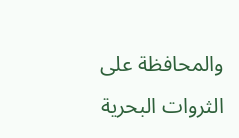والمحافظة على الثروات البحرية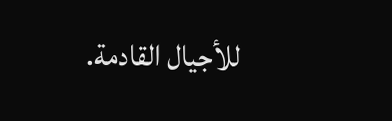للأجيال القادمة.